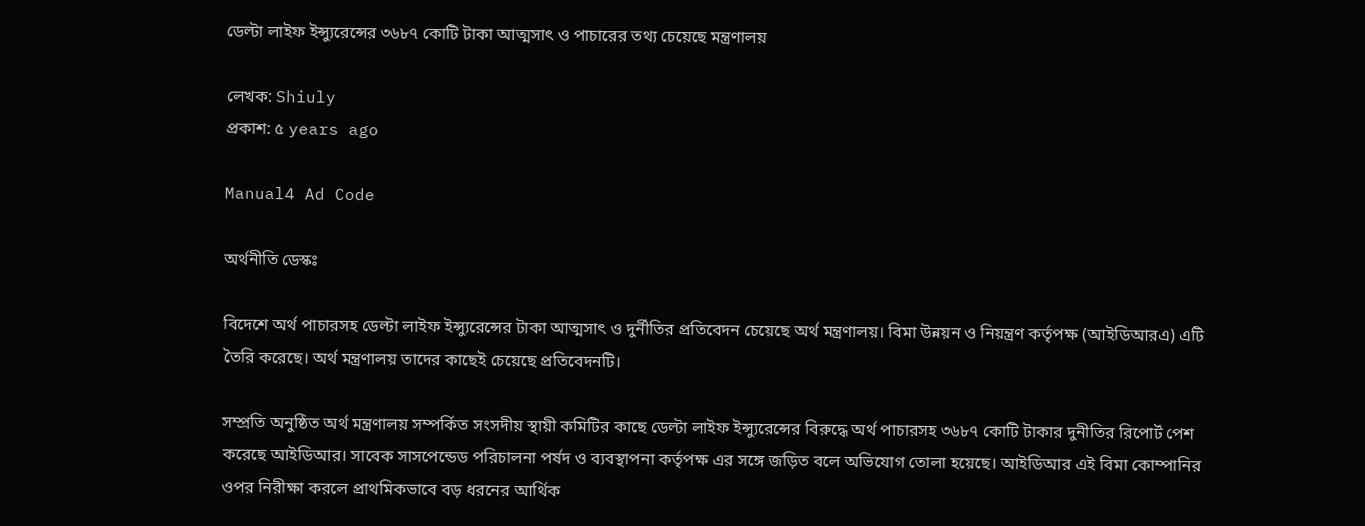ডেল্টা লাইফ ইন্স্যুরেন্সের ৩৬৮৭ কোটি টাকা আত্মসাৎ ও পাচারের তথ্য চেয়েছে মন্ত্রণালয়

লেখক: Shiuly
প্রকাশ: ৫ years ago

Manual4 Ad Code

অর্থনীতি ডেস্কঃ

বিদেশে অর্থ পাচারসহ ডেল্টা লাইফ ইন্স্যুরেন্সের টাকা আত্মসাৎ ও দুর্নীতির প্রতিবেদন চেয়েছে অর্থ মন্ত্রণালয়। বিমা উন্নয়ন ও নিয়ন্ত্রণ কর্তৃপক্ষ (আইডিআরএ) এটি তৈরি করেছে। অর্থ মন্ত্রণালয় তাদের কাছেই চেয়েছে প্রতিবেদনটি।

সম্প্রতি অনুষ্ঠিত অর্থ মন্ত্রণালয় সম্পর্কিত সংসদীয় স্থায়ী কমিটির কাছে ডেল্টা লাইফ ইন্স্যুরেন্সের বিরুদ্ধে অর্থ পাচারসহ ৩৬৮৭ কোটি টাকার দুনীতির রিপোর্ট পেশ করেছে আইডিআর। সাবেক সাসপেন্ডেড পরিচালনা পর্ষদ ও ব্যবস্থাপনা কর্তৃপক্ষ এর সঙ্গে জড়িত বলে অভিযোগ তোলা হয়েছে। আইডিআর এই বিমা কোম্পানির ওপর নিরীক্ষা করলে প্রাথমিকভাবে বড় ধরনের আর্থিক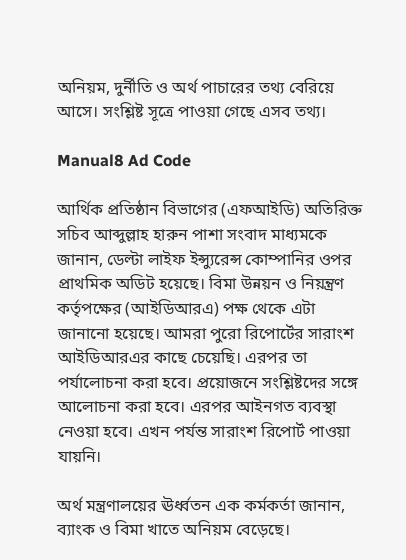অনিয়ম, দুর্নীতি ও অর্থ পাচারের তথ্য বেরিয়ে আসে। সংশ্লিষ্ট সূত্রে পাওয়া গেছে এসব তথ্য।

Manual8 Ad Code

আর্থিক প্রতিষ্ঠান বিভাগের (এফআইডি) অতিরিক্ত সচিব আব্দুল্লাহ হারুন পাশা সংবাদ মাধ্যমকে জানান, ডেল্টা লাইফ ইন্স্যুরেন্স কোম্পানির ওপর প্রাথমিক অডিট হয়েছে। বিমা উন্নয়ন ও নিয়ন্ত্রণ কর্তৃপক্ষের (আইডিআরএ) পক্ষ থেকে এটা জানানো হয়েছে। আমরা পুরো রিপোর্টের সারাংশ আইডিআরএর কাছে চেয়েছি। এরপর তা পর্যালোচনা করা হবে। প্রয়োজনে সংশ্লিষ্টদের সঙ্গে আলোচনা করা হবে। এরপর আইনগত ব্যবস্থা নেওয়া হবে। এখন পর্যন্ত সারাংশ রিপোর্ট পাওয়া যায়নি।

অর্থ মন্ত্রণালয়ের ঊর্ধ্বতন এক কর্মকর্তা জানান, ব্যাংক ও বিমা খাতে অনিয়ম বেড়েছে।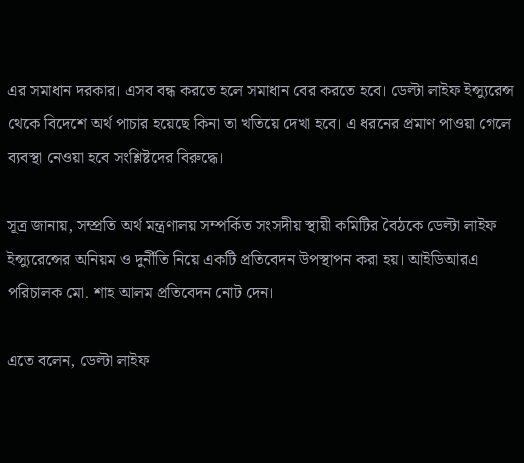এর সমাধান দরকার। এসব বন্ধ করতে হলে সমাধান বের করতে হবে। ডেল্টা লাইফ ইন্স্যুরেন্স থেকে বিদেশে অর্থ পাচার হয়েছে কিনা তা খতিয়ে দেখা হবে। এ ধরনের প্রমাণ পাওয়া গেলে ব্যবস্থা নেওয়া হবে সংশ্লিষ্টদের বিরুদ্ধে।

সূত্র জানায়, সম্প্রতি অর্থ মন্ত্রণালয় সম্পর্কিত সংসদীয় স্থায়ী কমিটির বৈঠকে ডেল্টা লাইফ ইন্স্যুরেন্সের অনিয়ম ও দুর্নীতি নিয়ে একটি প্রতিবেদন উপস্থাপন করা হয়। আইডিআরএ পরিচালক মো. শাহ আলম প্রতিবেদন নোট দেন।

এতে বলেন, ডেল্টা লাইফ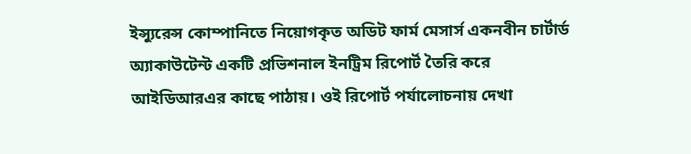ইন্স্যুরেন্স কোম্পানিতে নিয়োগকৃত অডিট ফার্ম মেসার্স একনবীন চার্টার্ড অ্যাকাউটেন্ট একটি প্রভিশনাল ইনট্রিম রিপোর্ট তৈরি করে আইডিআরএর কাছে পাঠায়। ওই রিপোর্ট পর্যালোচনায় দেখা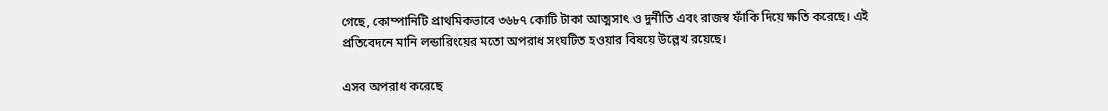গেছে, কোম্পানিটি প্রাথমিকভাবে ৩৬৮৭ কোটি টাকা আত্মসাৎ ও দুর্নীতি এবং রাজস্ব ফাঁকি দিয়ে ক্ষতি করেছে। এই প্রতিবেদনে মানি লন্ডারিংয়ের মতো অপরাধ সংঘটিত হওয়ার বিষয়ে উল্লেখ রয়েছে।

এসব অপরাধ করেছে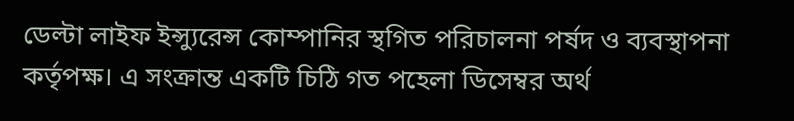ডেল্টা লাইফ ইন্স্যুরেন্স কোম্পানির স্থগিত পরিচালনা পর্ষদ ও ব্যবস্থাপনা কর্তৃপক্ষ। এ সংক্রান্ত একটি চিঠি গত পহেলা ডিসেম্বর অর্থ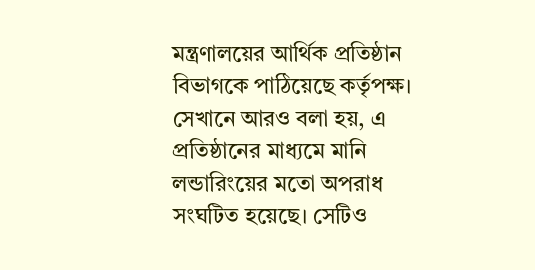মন্ত্রণালয়ের আর্থিক প্রতিষ্ঠান বিভাগকে পাঠিয়েছে কর্তৃপক্ষ। সেখানে আরও বলা হয়, এ প্রতিষ্ঠানের মাধ্যমে মানি লন্ডারিংয়ের মতো অপরাধ সংঘটিত হয়েছে। সেটিও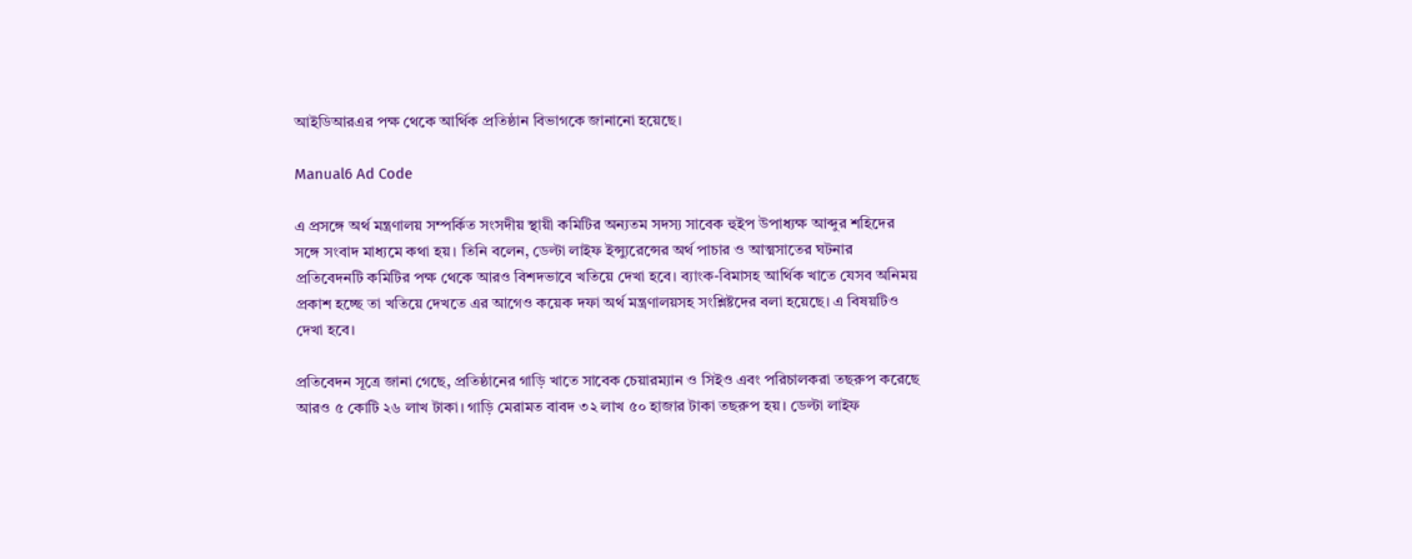আইডিআরএর পক্ষ থেকে আর্থিক প্রতিষ্ঠান বিভাগকে জানানো হয়েছে।

Manual6 Ad Code

এ প্রসঙ্গে অর্থ মন্ত্রণালয় সম্পর্কিত সংসদীয় স্থায়ী কমিটির অন্যতম সদস্য সাবেক হুইপ উপাধ্যক্ষ আব্দুর শহিদের সঙ্গে সংবাদ মাধ্যমে কথা হয়। তিনি বলেন, ডেল্টা লাইফ ইন্স্যুরেন্সের অর্থ পাচার ও আত্মসাতের ঘটনার প্রতিবেদনটি কমিটির পক্ষ থেকে আরও বিশদভাবে খতিয়ে দেখা হবে। ব্যাংক-বিমাসহ আর্থিক খাতে যেসব অনিময় প্রকাশ হচ্ছে তা খতিয়ে দেখতে এর আগেও কয়েক দফা অর্থ মন্ত্রণালয়সহ সংশ্লিষ্টদের বলা হয়েছে। এ বিষয়টিও দেখা হবে।

প্রতিবেদন সূত্রে জানা গেছে, প্রতিষ্ঠানের গাড়ি খাতে সাবেক চেয়ারম্যান ও সিইও এবং পরিচালকরা তছরুপ করেছে আরও ৫ কোটি ২৬ লাখ টাকা। গাড়ি মেরামত বাবদ ৩২ লাখ ৫০ হাজার টাকা তছরুপ হয়। ডেল্টা লাইফ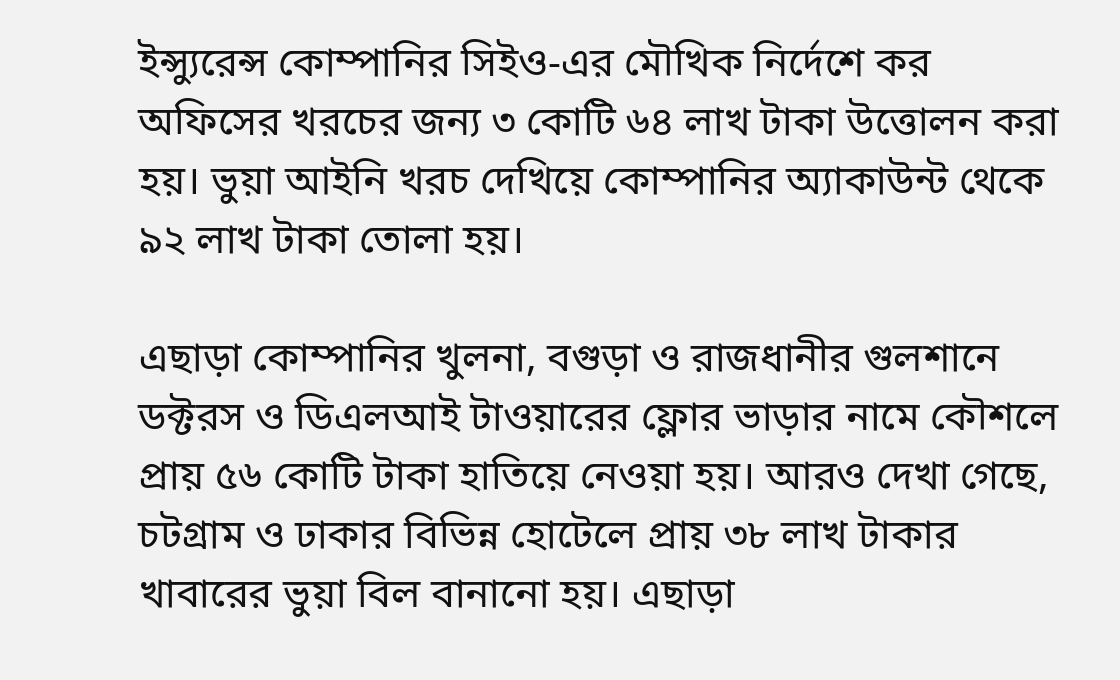ইন্স্যুরেন্স কোম্পানির সিইও-এর মৌখিক নির্দেশে কর অফিসের খরচের জন্য ৩ কোটি ৬৪ লাখ টাকা উত্তোলন করা হয়। ভুয়া আইনি খরচ দেখিয়ে কোম্পানির অ্যাকাউন্ট থেকে ৯২ লাখ টাকা তোলা হয়।

এছাড়া কোম্পানির খুলনা, বগুড়া ও রাজধানীর গুলশানে ডক্টরস ও ডিএলআই টাওয়ারের ফ্লোর ভাড়ার নামে কৌশলে প্রায় ৫৬ কোটি টাকা হাতিয়ে নেওয়া হয়। আরও দেখা গেছে, চটগ্রাম ও ঢাকার বিভিন্ন হোটেলে প্রায় ৩৮ লাখ টাকার খাবারের ভুয়া বিল বানানো হয়। এছাড়া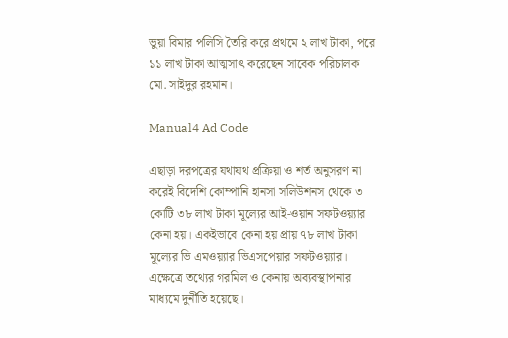ভুয়া বিমার পলিসি তৈরি করে প্রথমে ২ লাখ টাকা, পরে ১১ লাখ টাকা আত্মসাৎ করেছেন সাবেক পরিচালক মো. সাইদুর রহমান।

Manual4 Ad Code

এছাড়া দরপত্রের যথাযথ প্রক্রিয়া ও শর্ত অনুসরণ না করেই বিদেশি কোম্পানি হানসা সলিউশনস থেকে ৩ কোটি ৩৮ লাখ টাকা মূল্যের আই-ওয়ান সফটওয়্যার কেনা হয়। একইভাবে কেনা হয় প্রায় ৭৮ লাখ টাকা মূল্যের ভি এমওয়্যার ভিএসপেয়ার সফটওয়্যার। এক্ষেত্রে তথ্যের গরমিল ও কেনায় অব্যবস্থাপনার মাধ্যমে দুর্নীতি হয়েছে।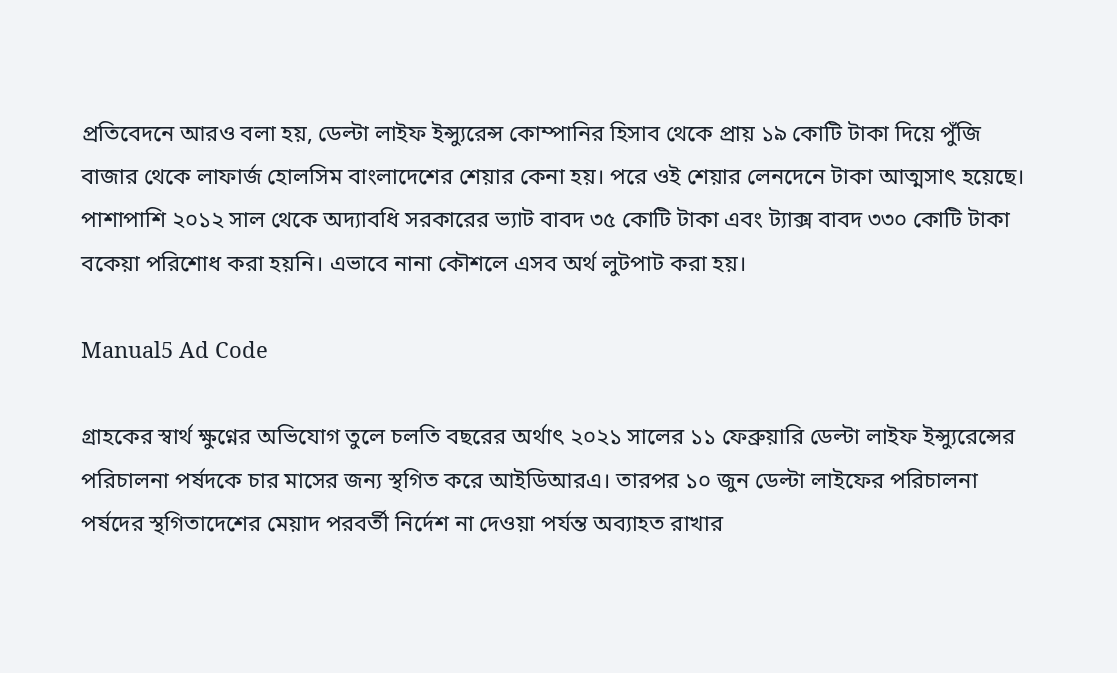প্রতিবেদনে আরও বলা হয়, ডেল্টা লাইফ ইন্স্যুরেন্স কোম্পানির হিসাব থেকে প্রায় ১৯ কোটি টাকা দিয়ে পুঁজি বাজার থেকে লাফার্জ হোলসিম বাংলাদেশের শেয়ার কেনা হয়। পরে ওই শেয়ার লেনদেনে টাকা আত্মসাৎ হয়েছে। পাশাপাশি ২০১২ সাল থেকে অদ্যাবধি সরকারের ভ্যাট বাবদ ৩৫ কোটি টাকা এবং ট্যাক্স বাবদ ৩৩০ কোটি টাকা বকেয়া পরিশোধ করা হয়নি। এভাবে নানা কৌশলে এসব অর্থ লুটপাট করা হয়।

Manual5 Ad Code

গ্রাহকের স্বার্থ ক্ষুণ্নের অভিযোগ তুলে চলতি বছরের অর্থাৎ ২০২১ সালের ১১ ফেব্রুয়ারি ডেল্টা লাইফ ইন্স্যুরেন্সের পরিচালনা পর্ষদকে চার মাসের জন্য স্থগিত করে আইডিআরএ। তারপর ১০ জুন ডেল্টা লাইফের পরিচালনা পর্ষদের স্থগিতাদেশের মেয়াদ পরবর্তী নির্দেশ না দেওয়া পর্যন্ত অব্যাহত রাখার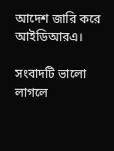আদেশ জারি করে আইডিআরএ।

সংবাদটি ভালো লাগলে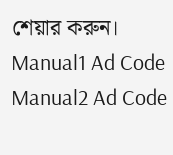শেয়ার করুন।
Manual1 Ad Code
Manual2 Ad Code